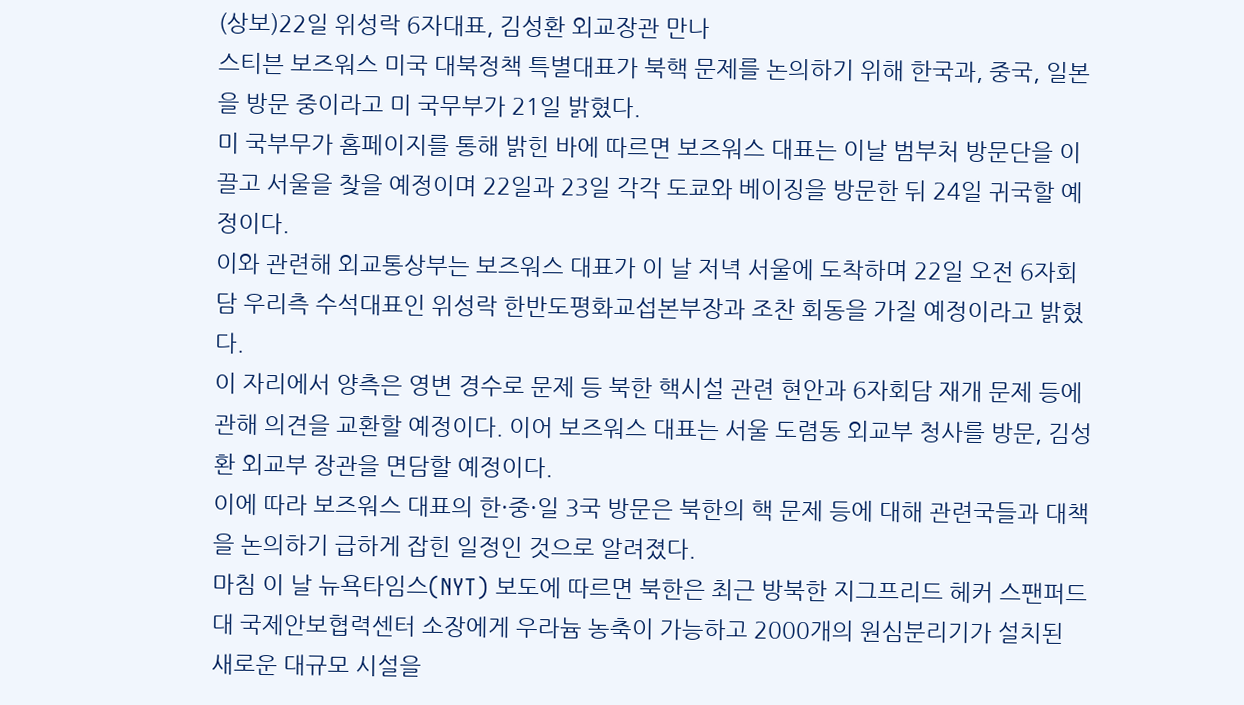(상보)22일 위성락 6자대표, 김성환 외교장관 만나
스티븐 보즈워스 미국 대북정책 특별대표가 북핵 문제를 논의하기 위해 한국과, 중국, 일본을 방문 중이라고 미 국무부가 21일 밝혔다.
미 국부무가 홈페이지를 통해 밝힌 바에 따르면 보즈워스 대표는 이날 범부처 방문단을 이끌고 서울을 찾을 예정이며 22일과 23일 각각 도쿄와 베이징을 방문한 뒤 24일 귀국할 예정이다.
이와 관련해 외교통상부는 보즈워스 대표가 이 날 저녁 서울에 도착하며 22일 오전 6자회담 우리측 수석대표인 위성락 한반도평화교섭본부장과 조찬 회동을 가질 예정이라고 밝혔다.
이 자리에서 양측은 영변 경수로 문제 등 북한 핵시설 관련 현안과 6자회담 재개 문제 등에 관해 의견을 교환할 예정이다. 이어 보즈워스 대표는 서울 도렴동 외교부 청사를 방문, 김성환 외교부 장관을 면담할 예정이다.
이에 따라 보즈워스 대표의 한·중·일 3국 방문은 북한의 핵 문제 등에 대해 관련국들과 대책을 논의하기 급하게 잡힌 일정인 것으로 알려졌다.
마침 이 날 뉴욕타임스(NYT) 보도에 따르면 북한은 최근 방북한 지그프리드 헤커 스팬퍼드대 국제안보협력센터 소장에게 우라늄 농축이 가능하고 2000개의 원심분리기가 설치된 새로운 대규모 시설을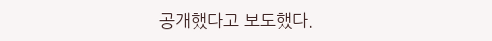공개했다고 보도했다.